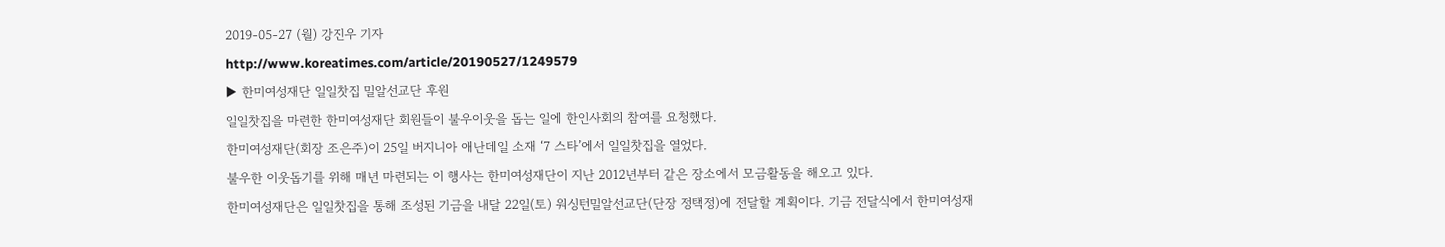2019-05-27 (월) 강진우 기자
http://www.koreatimes.com/article/20190527/1249579
▶ 한미여성재단 일일찻집 밀알선교단 후원
일일찻집을 마련한 한미여성재단 회원들이 불우이웃을 돕는 일에 한인사회의 참여를 요청했다.
한미여성재단(회장 조은주)이 25일 버지니아 애난데일 소재 ‘7 스타’에서 일일찻집을 열었다.
불우한 이웃돕기를 위해 매년 마련되는 이 행사는 한미여성재단이 지난 2012년부터 같은 장소에서 모금활동을 해오고 있다.
한미여성재단은 일일찻집을 통해 조성된 기금을 내달 22일(토) 워싱턴밀알선교단(단장 정택정)에 전달할 계획이다. 기금 전달식에서 한미여성재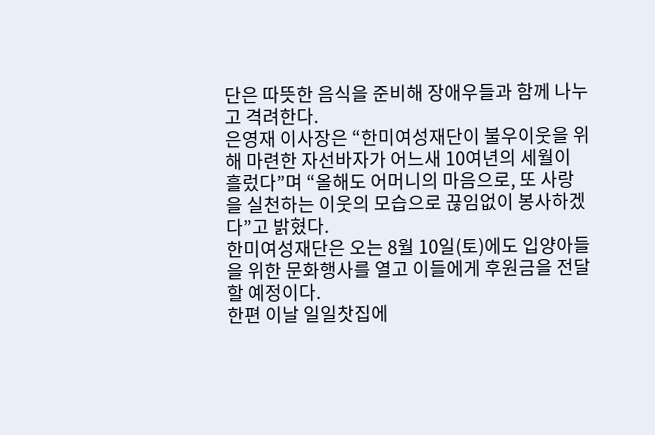단은 따뜻한 음식을 준비해 장애우들과 함께 나누고 격려한다.
은영재 이사장은 “한미여성재단이 불우이웃을 위해 마련한 자선바자가 어느새 10여년의 세월이 흘렀다”며 “올해도 어머니의 마음으로, 또 사랑을 실천하는 이웃의 모습으로 끊임없이 봉사하겠다”고 밝혔다.
한미여성재단은 오는 8월 10일(토)에도 입양아들을 위한 문화행사를 열고 이들에게 후원금을 전달할 예정이다.
한편 이날 일일찻집에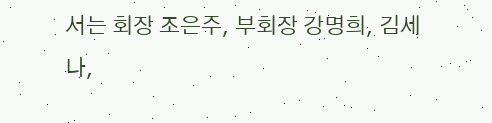서는 회장 조은주, 부회장 강명희, 김세나,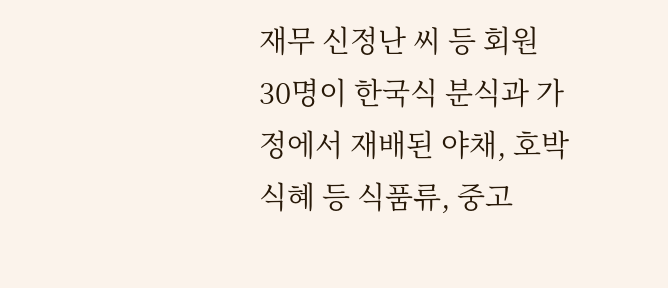재무 신정난 씨 등 회원 30명이 한국식 분식과 가정에서 재배된 야채, 호박식혜 등 식품류, 중고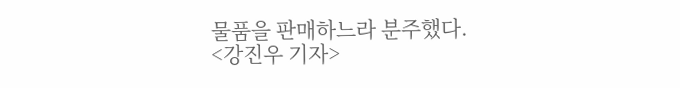물품을 판매하느라 분주했다.
<강진우 기자>